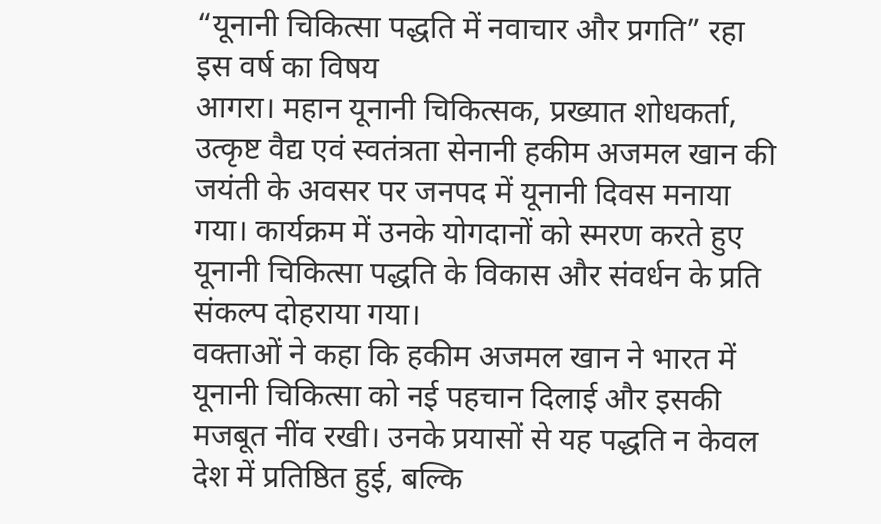“यूनानी चिकित्सा पद्धति में नवाचार और प्रगति” रहा इस वर्ष का विषय
आगरा। महान यूनानी चिकित्सक, प्रख्यात शोधकर्ता, उत्कृष्ट वैद्य एवं स्वतंत्रता सेनानी हकीम अजमल खान की जयंती के अवसर पर जनपद में यूनानी दिवस मनाया गया। कार्यक्रम में उनके योगदानों को स्मरण करते हुए यूनानी चिकित्सा पद्धति के विकास और संवर्धन के प्रति संकल्प दोहराया गया।
वक्ताओं ने कहा कि हकीम अजमल खान ने भारत में यूनानी चिकित्सा को नई पहचान दिलाई और इसकी मजबूत नींव रखी। उनके प्रयासों से यह पद्धति न केवल देश में प्रतिष्ठित हुई, बल्कि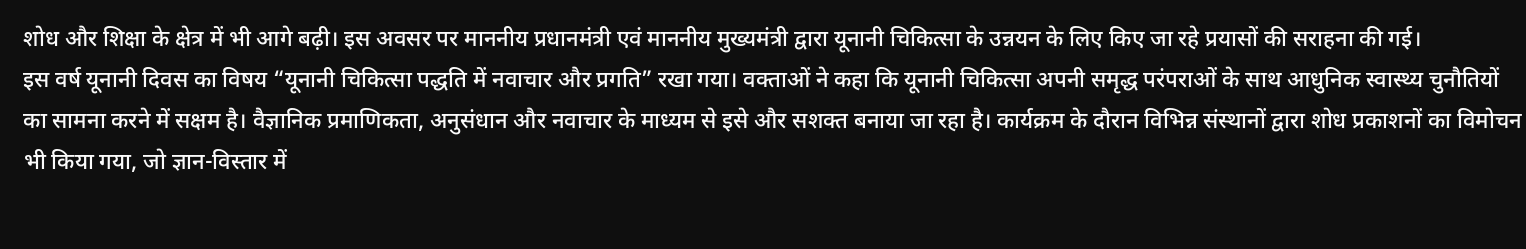शोध और शिक्षा के क्षेत्र में भी आगे बढ़ी। इस अवसर पर माननीय प्रधानमंत्री एवं माननीय मुख्यमंत्री द्वारा यूनानी चिकित्सा के उन्नयन के लिए किए जा रहे प्रयासों की सराहना की गई।
इस वर्ष यूनानी दिवस का विषय “यूनानी चिकित्सा पद्धति में नवाचार और प्रगति” रखा गया। वक्ताओं ने कहा कि यूनानी चिकित्सा अपनी समृद्ध परंपराओं के साथ आधुनिक स्वास्थ्य चुनौतियों का सामना करने में सक्षम है। वैज्ञानिक प्रमाणिकता, अनुसंधान और नवाचार के माध्यम से इसे और सशक्त बनाया जा रहा है। कार्यक्रम के दौरान विभिन्न संस्थानों द्वारा शोध प्रकाशनों का विमोचन भी किया गया, जो ज्ञान-विस्तार में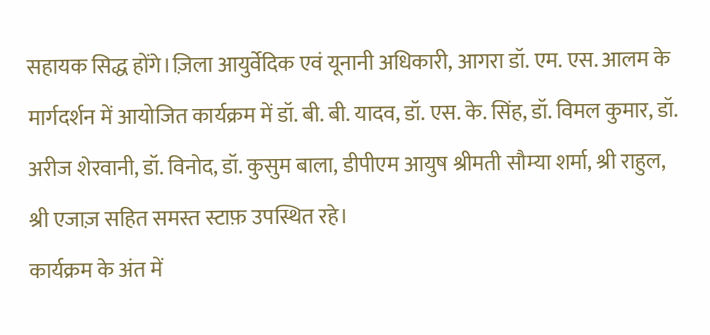सहायक सिद्ध होंगे।ज़िला आयुर्वेदिक एवं यूनानी अधिकारी, आगरा डॉ. एम. एस. आलम के मार्गदर्शन में आयोजित कार्यक्रम में डॉ. बी. बी. यादव, डॉ. एस. के. सिंह, डॉ. विमल कुमार, डॉ. अरीज शेरवानी, डॉ. विनोद, डॉ. कुसुम बाला, डीपीएम आयुष श्रीमती सौम्या शर्मा, श्री राहुल, श्री एजाज़ सहित समस्त स्टाफ़ उपस्थित रहे।
कार्यक्रम के अंत में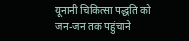यूनानी चिकित्सा पद्धति को जन-जन तक पहुंचाने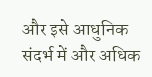और इसे आधुनिक संदर्भ में और अधिक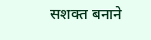सशक्त बनाने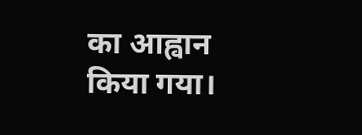का आह्वान किया गया।